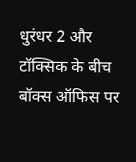धुरंधर 2 और टॉक्सिक के बीच बॉक्स ऑफिस पर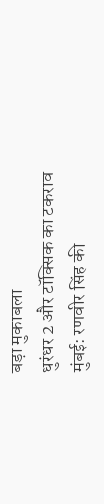बड़ा मुकाबला
धुरंधर 2 और टॉक्सिक का टकराव
मुंबई: रणवीर सिंह की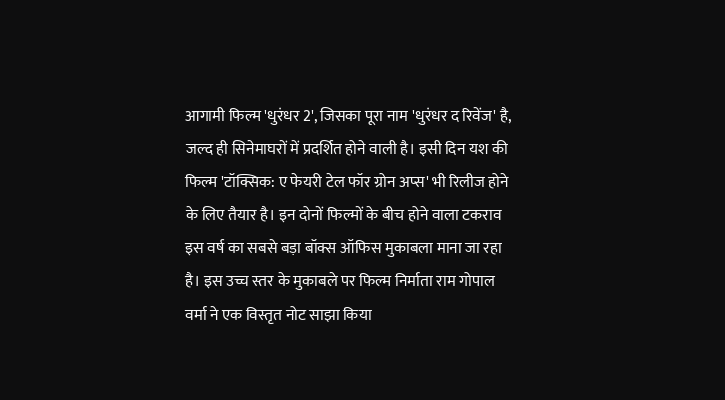आगामी फिल्म 'धुरंधर 2', जिसका पूरा नाम 'धुरंधर द रिवेंज' है, जल्द ही सिनेमाघरों में प्रदर्शित होने वाली है। इसी दिन यश की फिल्म 'टॉक्सिक: ए फेयरी टेल फॉर ग्रोन अप्स' भी रिलीज होने के लिए तैयार है। इन दोनों फिल्मों के बीच होने वाला टकराव इस वर्ष का सबसे बड़ा बॉक्स ऑफिस मुकाबला माना जा रहा है। इस उच्च स्तर के मुकाबले पर फिल्म निर्माता राम गोपाल वर्मा ने एक विस्तृत नोट साझा किया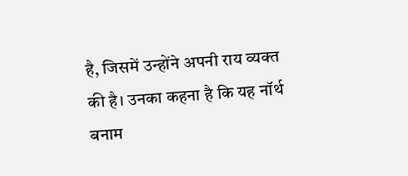है, जिसमें उन्होंने अपनी राय व्यक्त की है। उनका कहना है कि यह नॉर्थ बनाम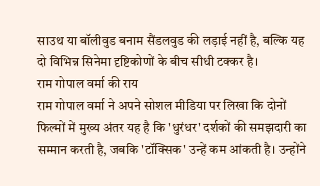साउथ या बॉलीवुड बनाम सैंडलवुड की लड़ाई नहीं है, बल्कि यह दो विभिन्न सिनेमा दृष्टिकोणों के बीच सीधी टक्कर है।
राम गोपाल वर्मा की राय
राम गोपाल वर्मा ने अपने सोशल मीडिया पर लिखा कि दोनों फिल्मों में मुख्य अंतर यह है कि 'धुरंधर' दर्शकों की समझदारी का सम्मान करती है, जबकि 'टॉक्सिक' उन्हें कम आंकती है। उन्होंने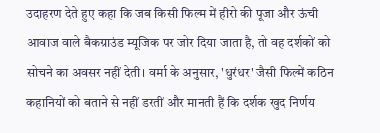उदाहरण देते हुए कहा कि जब किसी फिल्म में हीरो की पूजा और ऊंची आवाज वाले बैकग्राउंड म्यूजिक पर जोर दिया जाता है, तो वह दर्शकों को सोचने का अवसर नहीं देती। वर्मा के अनुसार, 'धुरंधर' जैसी फिल्में कठिन कहानियों को बताने से नहीं डरतीं और मानती हैं कि दर्शक खुद निर्णय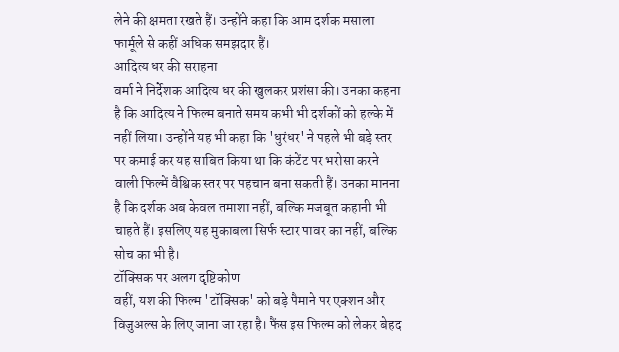लेने की क्षमता रखते हैं। उन्होंने कहा कि आम दर्शक मसाला फार्मूले से कहीं अधिक समझदार हैं।
आदित्य धर की सराहना
वर्मा ने निर्देशक आदित्य धर की खुलकर प्रशंसा की। उनका कहना है कि आदित्य ने फिल्म बनाते समय कभी भी दर्शकों को हल्के में नहीं लिया। उन्होंने यह भी कहा कि 'धुरंधर' ने पहले भी बड़े स्तर पर कमाई कर यह साबित किया था कि कंटेंट पर भरोसा करने वाली फिल्में वैश्विक स्तर पर पहचान बना सकती हैं। उनका मानना है कि दर्शक अब केवल तमाशा नहीं, बल्कि मजबूत कहानी भी चाहते हैं। इसलिए यह मुकाबला सिर्फ स्टार पावर का नहीं, बल्कि सोच का भी है।
टॉक्सिक पर अलग दृष्टिकोण
वहीं, यश की फिल्म 'टॉक्सिक' को बड़े पैमाने पर एक्शन और विजुअल्स के लिए जाना जा रहा है। फैंस इस फिल्म को लेकर बेहद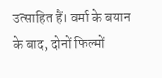उत्साहित हैं। वर्मा के बयान के बाद, दोनों फिल्मों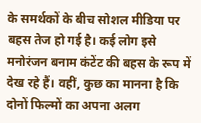के समर्थकों के बीच सोशल मीडिया पर बहस तेज हो गई है। कई लोग इसे मनोरंजन बनाम कंटेंट की बहस के रूप में देख रहे हैं। वहीं, कुछ का मानना है कि दोनों फिल्मों का अपना अलग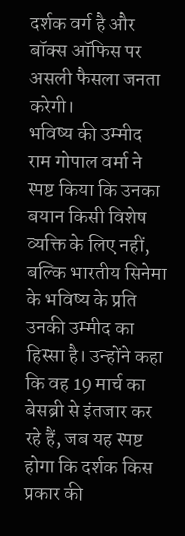दर्शक वर्ग है और बॉक्स ऑफिस पर असली फैसला जनता करेगी।
भविष्य की उम्मीद
राम गोपाल वर्मा ने स्पष्ट किया कि उनका बयान किसी विशेष व्यक्ति के लिए नहीं, बल्कि भारतीय सिनेमा के भविष्य के प्रति उनकी उम्मीद का हिस्सा है। उन्होंने कहा कि वह 19 मार्च का बेसब्री से इंतजार कर रहे हैं, जब यह स्पष्ट होगा कि दर्शक किस प्रकार की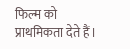फिल्म को प्राथमिकता देते हैं।